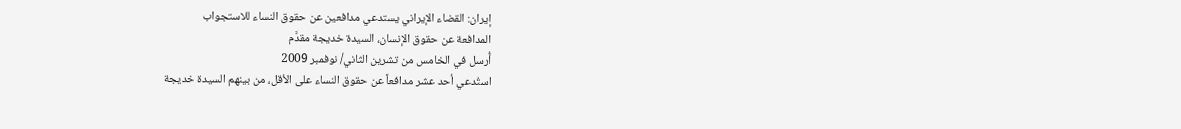إيران: القضاء الإيراني يستدعي مدافعين عن حقوق النساء للاستجواب
المدافعة عن حقوق الإنسان، السيدة خديجة مقدَّم
أُرسل في الخامس من تشرين الثاني/ نوفمبر 2009
استُدعي أحد عشر مدافعاً عن حقوق النساء على الأقل، من بينهم السيدة خديجة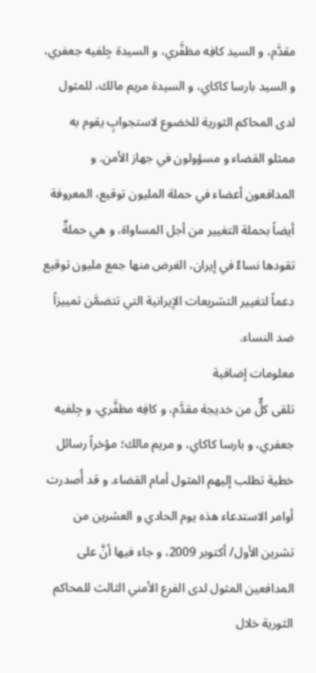مقدَّم، و السيد كافِه مظفَّري، و السيدة جِلفيه جعفري، و السيد بارسا كاكاي، و السيدة مريم مالك، للمثول لدى المحاكم الثورية للخضوع لاستجوابٍ يقوم به ممثلو القضاء و مسؤولون في جهاز الأمن. و المدافعون أعضاء في حملة المليون توقيع، المعروفة أيضاً بحملة التغيير من أجل المساواة، و هي حملةٌ تقودها نساءٌ في إيران، الغرض منها جمع مليون توقيع دعماً لتغيير التشريعات الإيرانية التي تتضمَّن تمييزاً ضد النساء.
معلومات إضافية
تلقى كلٌّ من خديجة مقدَّم، و كافِه مظفَّري، و جِلفيه جعفري، و بارسا كاكاي، و مريم مالك؛ مؤخراً رسائل خطية تطلب إليهم المثول أمام القضاء. و قد أُصدرت أوامر الاستدعاء هذه يوم الحادي و العشرين من تشرين الأول/ أكتوبر 2009، و جاء فيها أنَّ على المدافعين المثول لدى الفرع الأمني الثالث للمحاكم الثورية خلال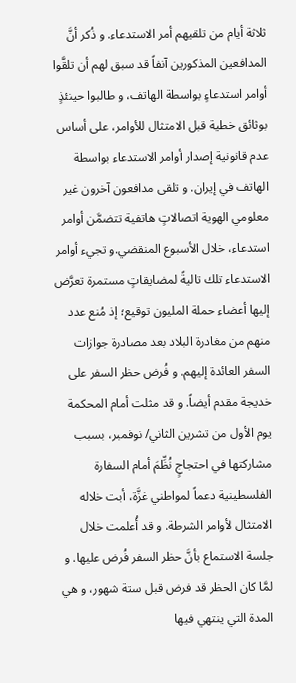ثلاثة أيام من تلقيهم أمر الاستدعاء. و ذُكر أنَّ المدافعين المذكورين آنفاً قد سبق لهم أن تلقَّوا أوامر استدعاءٍ بواسطة الهاتف، و طالبوا حينئذٍ بوثائق خطية قبل الامتثال للأوامر، على أساس عدم قانونية إصدار أوامر الاستدعاء بواسطة الهاتف في إيران. و تلقى مدافعون آخرون غير معلومي الهوية اتصالاتٍ هاتفية تتضمَّن أوامر استدعاء، خلال الأسبوع المنقضي.و تجيء أوامر الاستدعاء تلك تاليةً لمضايقاتٍ مستمرة تعرَّض إليها أعضاء حملة المليون توقيع؛ إذ مُنع عدد منهم من مغادرة البلاد بعد مصادرة جوازات السفر العائدة إليهم. و فُرض حظر السفر على خديجة مقدم أيضاً. و قد مثلت أمام المحكمة يوم الأول من تشرين الثاني/ نوفمبر، بسبب مشاركتها في احتجاجٍ نُظِّمَ أمام السفارة الفلسطينية دعماً لمواطني غزَّة، أبت خلاله الامتثال لأوامر الشرطة. و قد أُعلمت خلال جلسة الاستماع بأنَّ حظر السفر فُرض عليها. و لمَّا كان الحظر قد فرض قبل ستة شهور، و هي المدة التي ينتهي فيها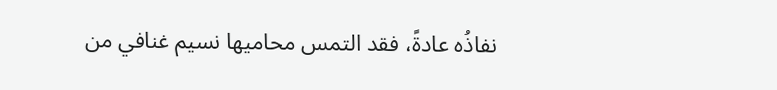نفاذُه عادةً، فقد التمس محاميها نسيم غنافي من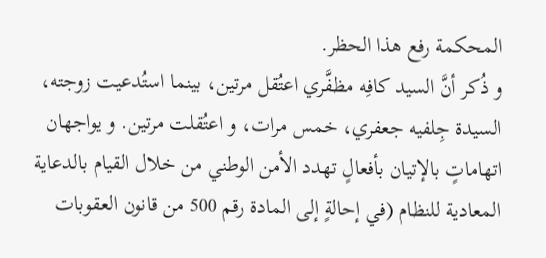المحكمة رفع هذا الحظر.
و ذُكر أنَّ السيد كافِه مظفَّري اعتُقل مرتين، بينما استُدعيت زوجته، السيدة جِلفيه جعفري، خمس مرات، و اعتُقلت مرتين. و يواجهان اتهاماتٍ بالإتيان بأفعالٍ تهدد الأمن الوطني من خلال القيام بالدعاية المعادية للنظام (في إحالةٍ إلى المادة رقم 500 من قانون العقوبات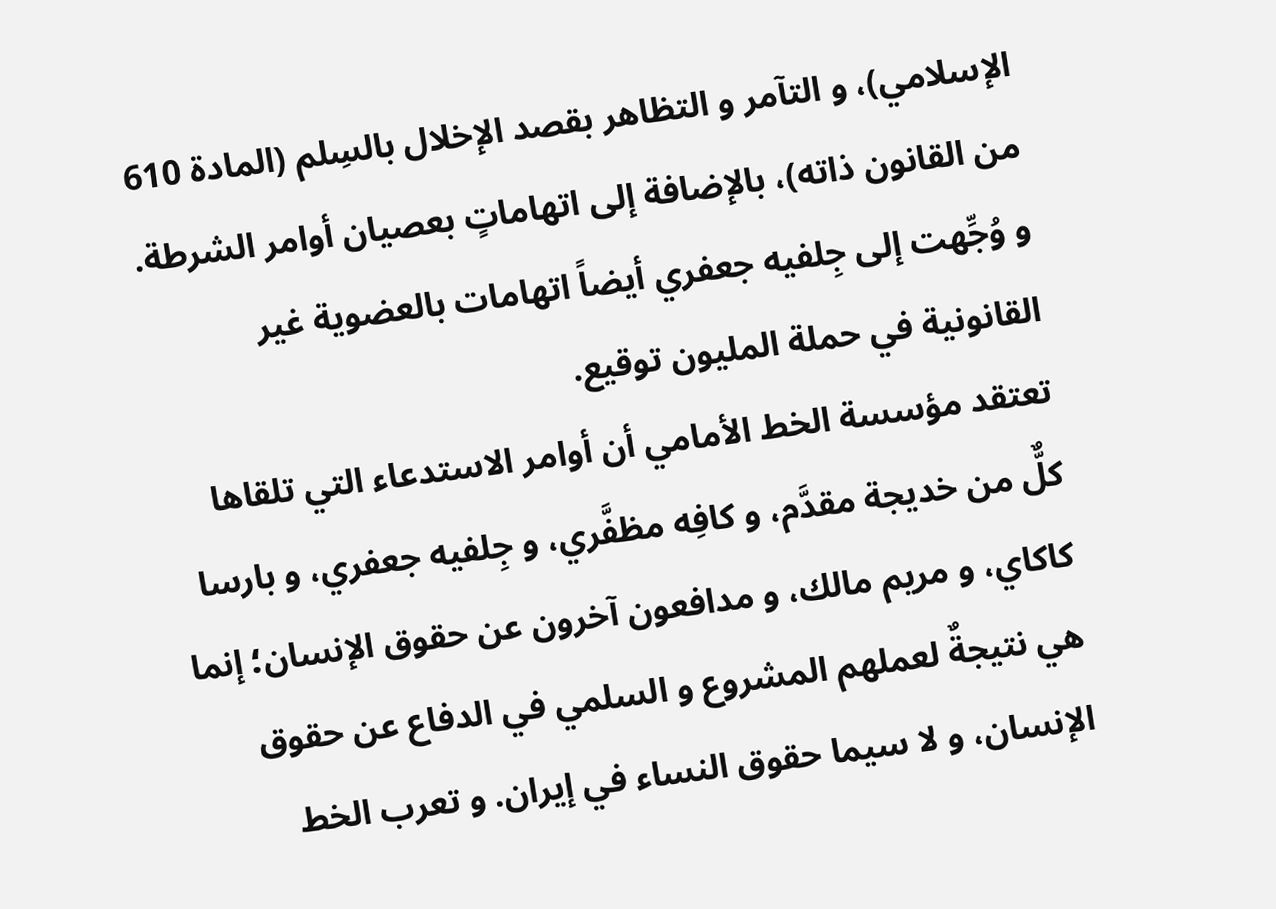الإسلامي)، و التآمر و التظاهر بقصد الإخلال بالسِلم (المادة 610 من القانون ذاته)، بالإضافة إلى اتهاماتٍ بعصيان أوامر الشرطة. و وُجِّهت إلى جِلفيه جعفري أيضاً اتهامات بالعضوية غير القانونية في حملة المليون توقيع.
تعتقد مؤسسة الخط الأمامي أن أوامر الاستدعاء التي تلقاها كلٌّ من خديجة مقدَّم، و كافِه مظفَّري، و جِلفيه جعفري، و بارسا كاكاي، و مريم مالك، و مدافعون آخرون عن حقوق الإنسان؛ إنما هي نتيجةٌ لعملهم المشروع و السلمي في الدفاع عن حقوق الإنسان، و لا سيما حقوق النساء في إيران. و تعرب الخط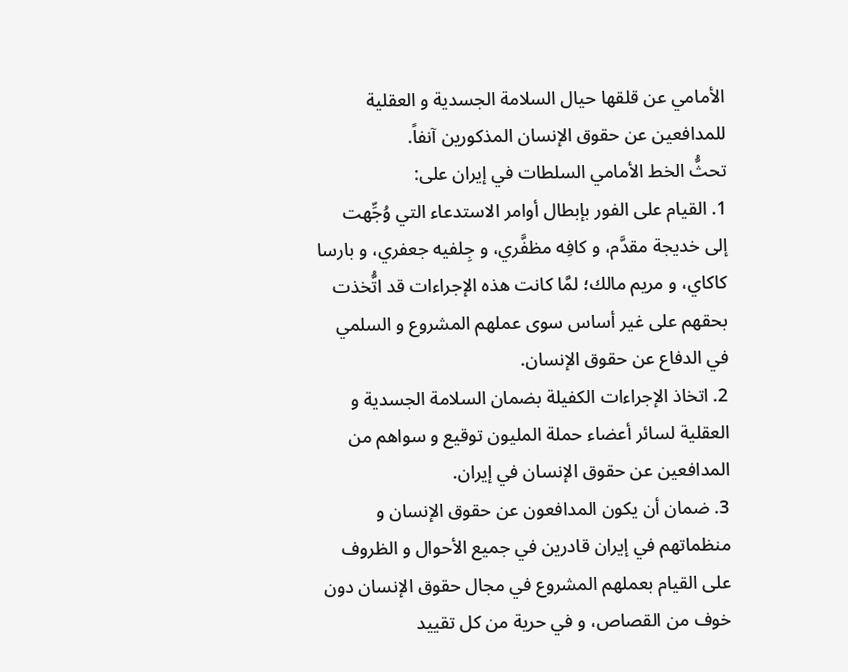الأمامي عن قلقها حيال السلامة الجسدية و العقلية للمدافعين عن حقوق الإنسان المذكورين آنفاً.
تحثُّ الخط الأمامي السلطات في إيران على:
1. القيام على الفور بإبطال أوامر الاستدعاء التي وُجِّهت إلى خديجة مقدَّم، و كافِه مظفَّري، و جِلفيه جعفري، و بارسا كاكاي، و مريم مالك؛ لمَّا كانت هذه الإجراءات قد اتُّخذت بحقهم على غير أساس سوى عملهم المشروع و السلمي في الدفاع عن حقوق الإنسان.
2. اتخاذ الإجراءات الكفيلة بضمان السلامة الجسدية و العقلية لسائر أعضاء حملة المليون توقيع و سواهم من المدافعين عن حقوق الإنسان في إيران.
3. ضمان أن يكون المدافعون عن حقوق الإنسان و منظماتهم في إيران قادرين في جميع الأحوال و الظروف على القيام بعملهم المشروع في مجال حقوق الإنسان دون خوف من القصاص، و في حرية من كل تقييد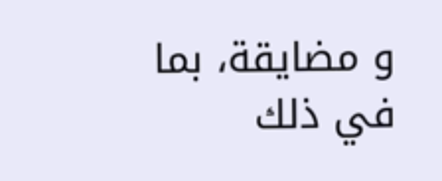و مضايقة، بما في ذلك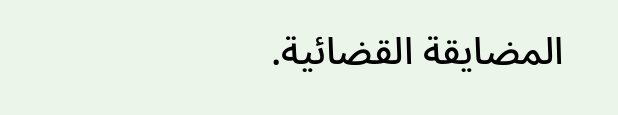المضايقة القضائية.